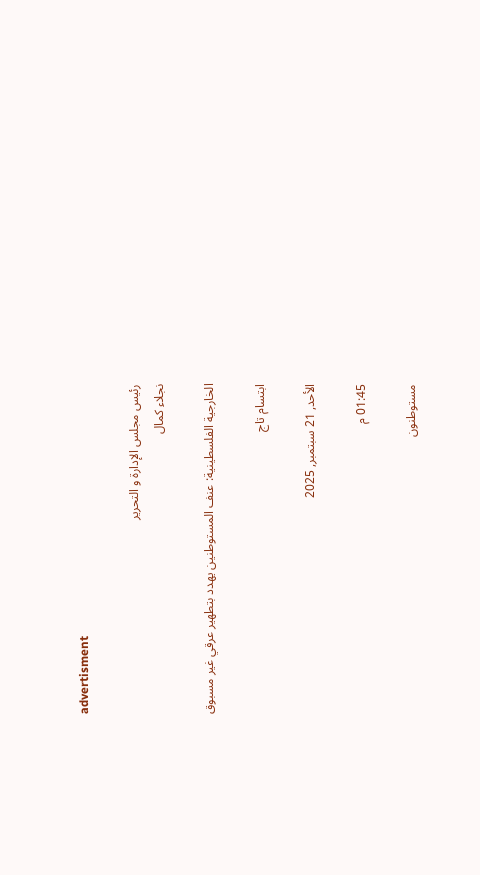advertisment

رئيس مجلس الإدارة و التحرير
نجلاء كمال

الخارجية الفلسطينية: عنف المستوطنين يهدد بتطهير عرقي غير مسبوق

ابتسام تاج

الأحد, 21 سبتمبر, 2025

01:45 م

مستوطنون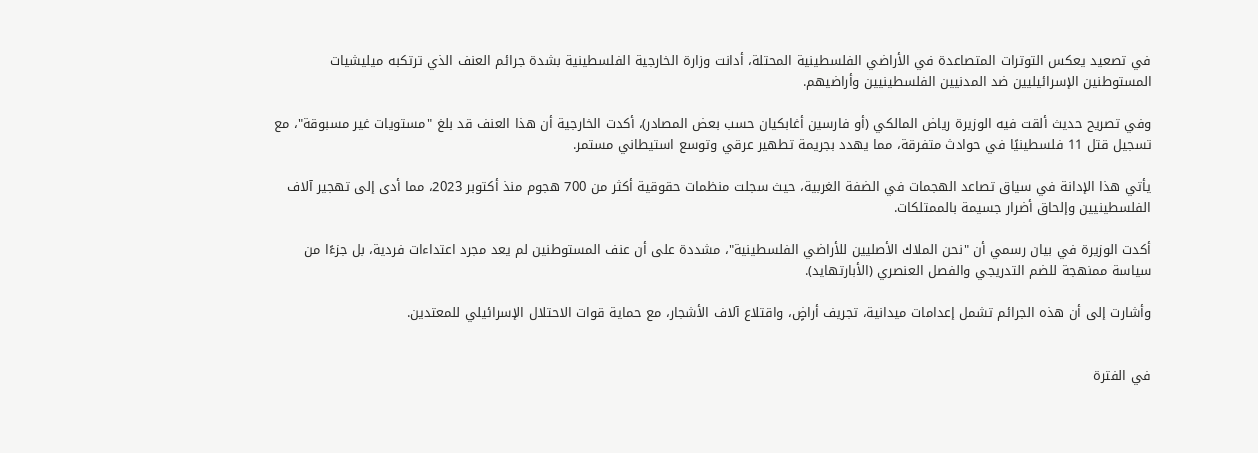في تصعيد يعكس التوترات المتصاعدة في الأراضي الفلسطينية المحتلة، أدانت وزارة الخارجية الفلسطينية بشدة جرائم العنف الذي ترتكبه ميليشيات المستوطنين الإسرائيليين ضد المدنيين الفلسطينيين وأراضيهم.

وفي تصريح حديث ألقت فيه الوزيرة رياض المالكي (أو فارسين أغابكيان حسب بعض المصادر)، أكدت الخارجية أن هذا العنف قد بلغ "مستويات غير مسبوقة"، مع تسجيل قتل 11 فلسطينيًا في حوادث متفرقة، مما يهدد بجريمة تطهير عرقي وتوسع استيطاني مستمر.

يأتي هذا الإدانة في سياق تصاعد الهجمات في الضفة الغربية، حيث سجلت منظمات حقوقية أكثر من 700 هجوم منذ أكتوبر 2023، مما أدى إلى تهجير آلاف الفلسطينيين وإلحاق أضرار جسيمة بالممتلكات.

أكدت الوزيرة في بيان رسمي أن "نحن الملاك الأصليين للأراضي الفلسطينية"، مشددة على أن عنف المستوطنين لم يعد مجرد اعتداءات فردية، بل جزءًا من سياسة ممنهجة للضم التدريجي والفصل العنصري (الأبارتهايد).

وأشارت إلى أن هذه الجرائم تشمل إعدامات ميدانية، تجريف أراضٍ، واقتلاع آلاف الأشجار، مع حماية قوات الاحتلال الإسرائيلي للمعتدين.


في الفترة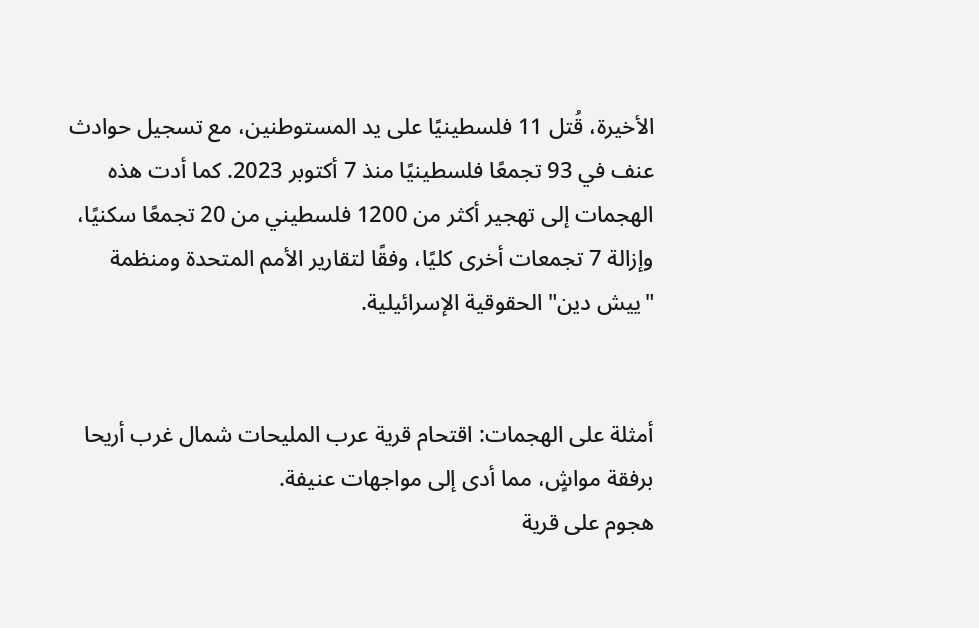الأخيرة، قُتل 11 فلسطينيًا على يد المستوطنين، مع تسجيل حوادث عنف في 93 تجمعًا فلسطينيًا منذ 7 أكتوبر 2023. كما أدت هذه الهجمات إلى تهجير أكثر من 1200 فلسطيني من 20 تجمعًا سكنيًا، وإزالة 7 تجمعات أخرى كليًا، وفقًا لتقارير الأمم المتحدة ومنظمة "ييش دين" الحقوقية الإسرائيلية.


أمثلة على الهجمات: اقتحام قرية عرب المليحات شمال غرب أريحا برفقة مواشٍ، مما أدى إلى مواجهات عنيفة.
هجوم على قرية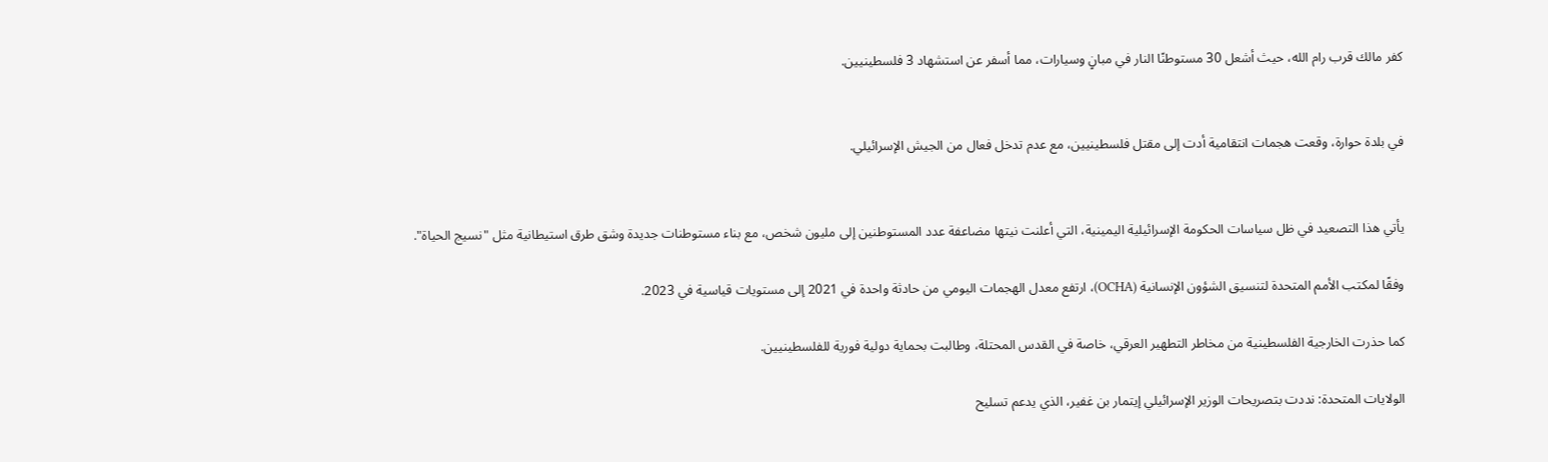كفر مالك قرب رام الله، حيث أشعل 30 مستوطنًا النار في مبانٍ وسيارات، مما أسفر عن استشهاد 3 فلسطينيين.


في بلدة حوارة، وقعت هجمات انتقامية أدت إلى مقتل فلسطينيين، مع عدم تدخل فعال من الجيش الإسرائيلي.


يأتي هذا التصعيد في ظل سياسات الحكومة الإسرائيلية اليمينية، التي أعلنت نيتها مضاعفة عدد المستوطنين إلى مليون شخص، مع بناء مستوطنات جديدة وشق طرق استيطانية مثل "نسيج الحياة".

وفقًا لمكتب الأمم المتحدة لتنسيق الشؤون الإنسانية (OCHA)، ارتفع معدل الهجمات اليومي من حادثة واحدة في 2021 إلى مستويات قياسية في 2023.

كما حذرت الخارجية الفلسطينية من مخاطر التطهير العرقي، خاصة في القدس المحتلة، وطالبت بحماية دولية فورية للفلسطينيين.

الولايات المتحدة: نددت بتصريحات الوزير الإسرائيلي إيتمار بن غفير، الذي يدعم تسليح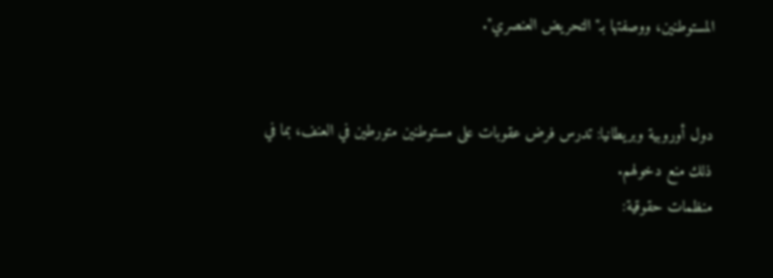المستوطنين، ووصفتها بـ"التحريض العنصري".


دول أوروبية وبريطانيا: تدرس فرض عقوبات على مستوطنين متورطين في العنف، بما في ذلك منع دخولهم.
منظمات حقوقية: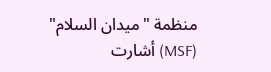منظمة "ميدان السلام" (MSF) أشارت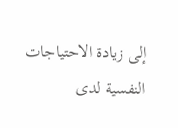إلى زيادة الاحتياجات النفسية لدى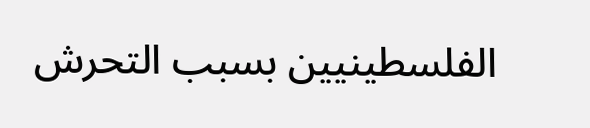الفلسطينيين بسبب التحرش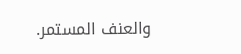والعنف المستمر.